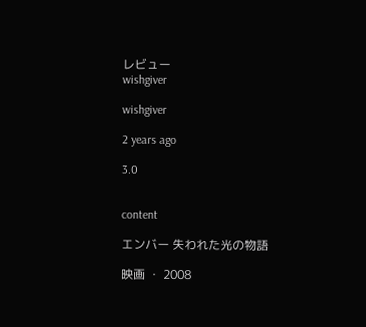レビュー
wishgiver

wishgiver

2 years ago

3.0


content

エンバー 失われた光の物語

映画 ・ 2008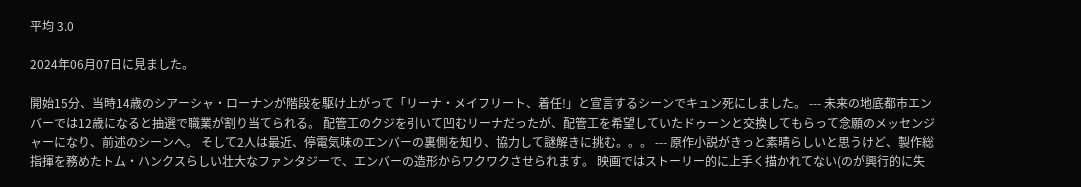平均 3.0

2024年06月07日に見ました。

開始15分、当時14歳のシアーシャ・ローナンが階段を駆け上がって「リーナ・メイフリート、着任!」と宣言するシーンでキュン死にしました。 --- 未来の地底都市エンバーでは12歳になると抽選で職業が割り当てられる。 配管工のクジを引いて凹むリーナだったが、配管工を希望していたドゥーンと交換してもらって念願のメッセンジャーになり、前述のシーンへ。 そして2人は最近、停電気味のエンバーの裏側を知り、協力して謎解きに挑む。。。 --- 原作小説がきっと素晴らしいと思うけど、製作総指揮を務めたトム・ハンクスらしい壮大なファンタジーで、エンバーの造形からワクワクさせられます。 映画ではストーリー的に上手く描かれてない(のが興行的に失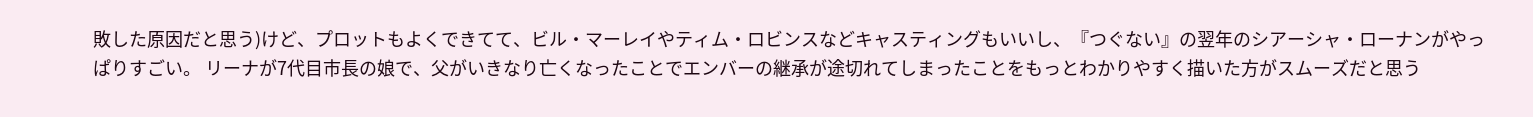敗した原因だと思う)けど、プロットもよくできてて、ビル・マーレイやティム・ロビンスなどキャスティングもいいし、『つぐない』の翌年のシアーシャ・ローナンがやっぱりすごい。 リーナが7代目市長の娘で、父がいきなり亡くなったことでエンバーの継承が途切れてしまったことをもっとわかりやすく描いた方がスムーズだと思う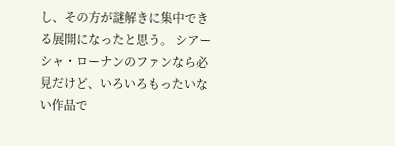し、その方が謎解きに集中できる展開になったと思う。 シアーシャ・ローナンのファンなら必見だけど、いろいろもったいない作品で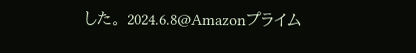した。 2024.6.8@Amazonプライム